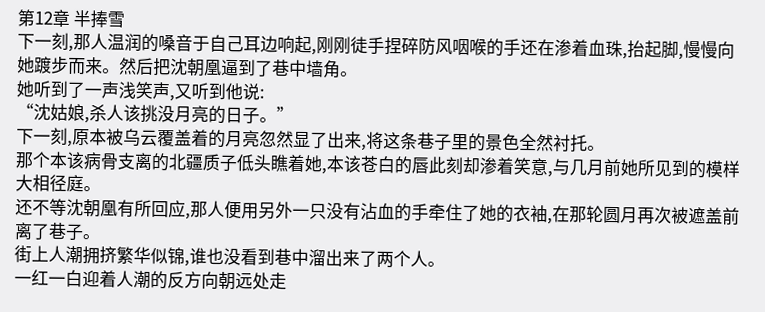第12章 半捧雪
下一刻,那人温润的嗓音于自己耳边响起,刚刚徒手捏碎防风咽喉的手还在渗着血珠,抬起脚,慢慢向她踱步而来。然后把沈朝凰逼到了巷中墙角。
她听到了一声浅笑声,又听到他说:
“沈姑娘,杀人该挑没月亮的日子。”
下一刻,原本被乌云覆盖着的月亮忽然显了出来,将这条巷子里的景色全然衬托。
那个本该病骨支离的北疆质子低头瞧着她,本该苍白的唇此刻却渗着笑意,与几月前她所见到的模样大相径庭。
还不等沈朝凰有所回应,那人便用另外一只没有沾血的手牵住了她的衣袖,在那轮圆月再次被遮盖前离了巷子。
街上人潮拥挤繁华似锦,谁也没看到巷中溜出来了两个人。
一红一白迎着人潮的反方向朝远处走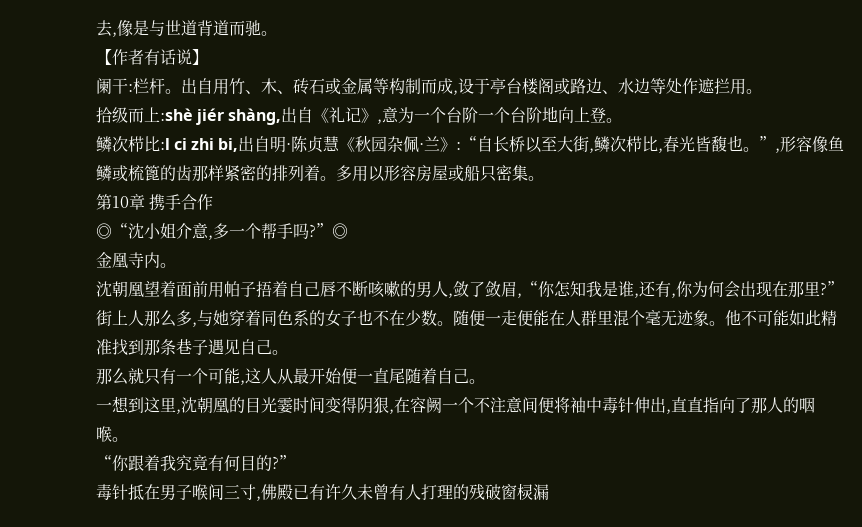去,像是与世道背道而驰。
【作者有话说】
阑干:栏杆。出自用竹、木、砖石或金属等构制而成,设于亭台楼阁或路边、水边等处作遮拦用。
拾级而上:shè jiér shàng,出自《礼记》,意为一个台阶一个台阶地向上登。
鳞次栉比:l ci zhi bi,出自明·陈贞慧《秋园杂佩·兰》:“自长桥以至大街,鳞次栉比,春光皆馥也。”,形容像鱼鳞或梳篦的齿那样紧密的排列着。多用以形容房屋或船只密集。
第10章 携手合作
◎“沈小姐介意,多一个帮手吗?”◎
金凰寺内。
沈朝凰望着面前用帕子捂着自己唇不断咳嗽的男人,敛了敛眉,“你怎知我是谁,还有,你为何会出现在那里?”
街上人那么多,与她穿着同色系的女子也不在少数。随便一走便能在人群里混个毫无迹象。他不可能如此精准找到那条巷子遇见自己。
那么就只有一个可能,这人从最开始便一直尾随着自己。
一想到这里,沈朝凰的目光霎时间变得阴狠,在容阙一个不注意间便将袖中毒针伸出,直直指向了那人的咽喉。
“你跟着我究竟有何目的?”
毒针抵在男子喉间三寸,佛殿已有许久未曾有人打理的残破窗棂漏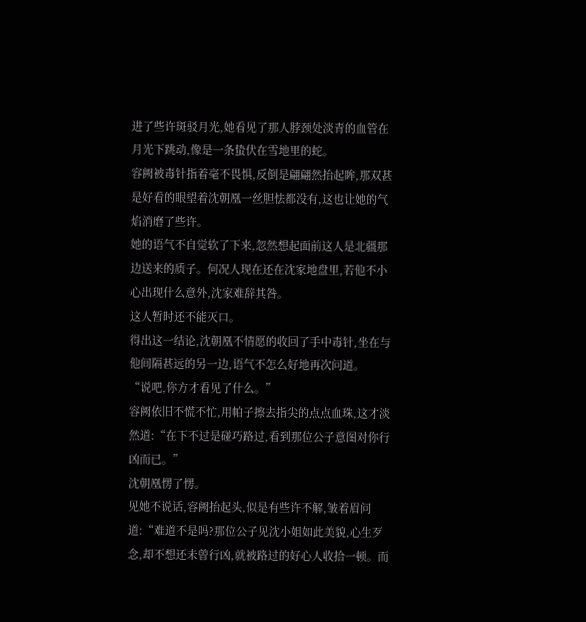进了些许斑驳月光,她看见了那人脖颈处淡青的血管在月光下跳动,像是一条蛰伏在雪地里的蛇。
容阙被毒针指着毫不畏惧,反倒是翩翩然抬起眸,那双甚是好看的眼望着沈朝凰一丝胆怯都没有,这也让她的气焰消磨了些许。
她的语气不自觉软了下来,忽然想起面前这人是北疆那边送来的质子。何况人现在还在沈家地盘里,若他不小心出现什么意外,沈家难辞其咎。
这人暂时还不能灭口。
得出这一结论,沈朝凰不情愿的收回了手中毒针,坐在与他间隔甚远的另一边,语气不怎么好地再次问道。
“说吧,你方才看见了什么。”
容阙依旧不慌不忙,用帕子擦去指尖的点点血珠,这才淡然道:“在下不过是碰巧路过,看到那位公子意图对你行凶而已。”
沈朝凰愣了愣。
见她不说话,容阙抬起头,似是有些许不解,皱着眉问道:“难道不是吗?那位公子见沈小姐如此美貌,心生歹念,却不想还未曾行凶,就被路过的好心人收拾一顿。而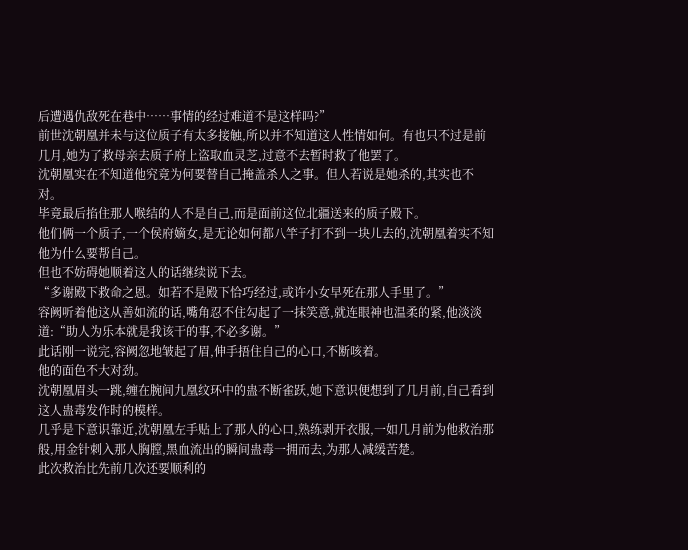后遭遇仇敌死在巷中……事情的经过难道不是这样吗?”
前世沈朝凰并未与这位质子有太多接触,所以并不知道这人性情如何。有也只不过是前几月,她为了救母亲去质子府上盗取血灵芝,过意不去暂时救了他罢了。
沈朝凰实在不知道他究竟为何要替自己掩盖杀人之事。但人若说是她杀的,其实也不对。
毕竟最后掐住那人喉结的人不是自己,而是面前这位北疆送来的质子殿下。
他们俩一个质子,一个侯府嫡女,是无论如何都八竿子打不到一块儿去的,沈朝凰着实不知他为什么要帮自己。
但也不妨碍她顺着这人的话继续说下去。
“多谢殿下救命之恩。如若不是殿下恰巧经过,或许小女早死在那人手里了。”
容阙听着他这从善如流的话,嘴角忍不住勾起了一抹笑意,就连眼神也温柔的紧,他淡淡道:“助人为乐本就是我该干的事,不必多谢。”
此话刚一说完,容阙忽地皱起了眉,伸手捂住自己的心口,不断咳着。
他的面色不大对劲。
沈朝凰眉头一跳,缠在腕间九凰纹环中的蛊不断雀跃,她下意识便想到了几月前,自己看到这人蛊毒发作时的模样。
几乎是下意识靠近,沈朝凰左手贴上了那人的心口,熟练剥开衣服,一如几月前为他救治那般,用金针刺入那人胸膛,黑血流出的瞬间蛊毒一拥而去,为那人减缓苦楚。
此次救治比先前几次还要顺利的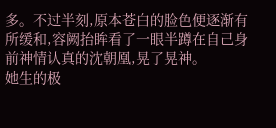多。不过半刻,原本苍白的脸色便逐渐有所缓和,容阙抬眸看了一眼半蹲在自己身前神情认真的沈朝凰,晃了晃神。
她生的极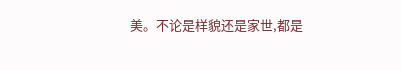美。不论是样貌还是家世,都是